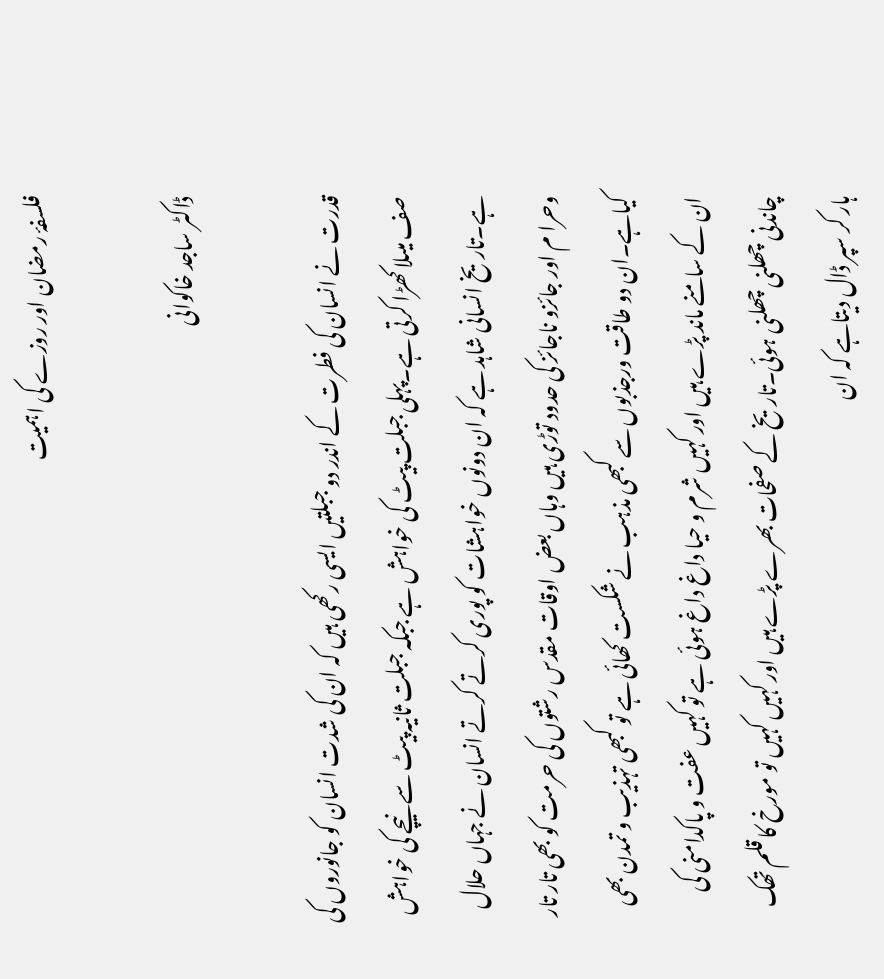فلسفۂ رمضان اور روزے کی اہمیت

ڈاکٹر ساجد خاکوانی

قدرت نے انسان کی فطرت کے اندر دو جبلتیں ایسی رکھی ہیں کہ ان کی شدت انسان کو جانوروں کی صف میںلا کھڑا کرتی ہے۔پہلی جبلت پیٹ کی خواہش ہے جبکہ جبلت ثانیہ پیٹ سے نیچے کی خواہش ہے۔تاریخ انسانی شاہد ہے کہ ان دونوں خواہشات کو پوری کرتے کرتے انسان نے جہاں حلال وحرا م اور جائزو ناجائز کی حدود توڑی ہیں وہاں بعض اوقات مقدس رشتوں کی حرمت کو بھی تار تار کیاہے۔ان دو طاقت ورجذبوں سے کبھی مذہب نے شکست کھائی ہے تو کبھی تہذیب و تمدن بھی ان کے سامنے ماند پڑے ہیں اور کہیں شرم و حیا داغ داغ ہوئی ہے تو کہیں عفت و پاکدامنی کی چاندنی چھلنی چھلنی ہوئی۔تاریخ کے صفحات بھرے پڑے ہیں اور کہیں کہیں تو مورخ کا قلم تھک ہار کر سپر ڈال دیتاہے کہ ان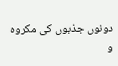دونوں جذبوں کی مکروہ و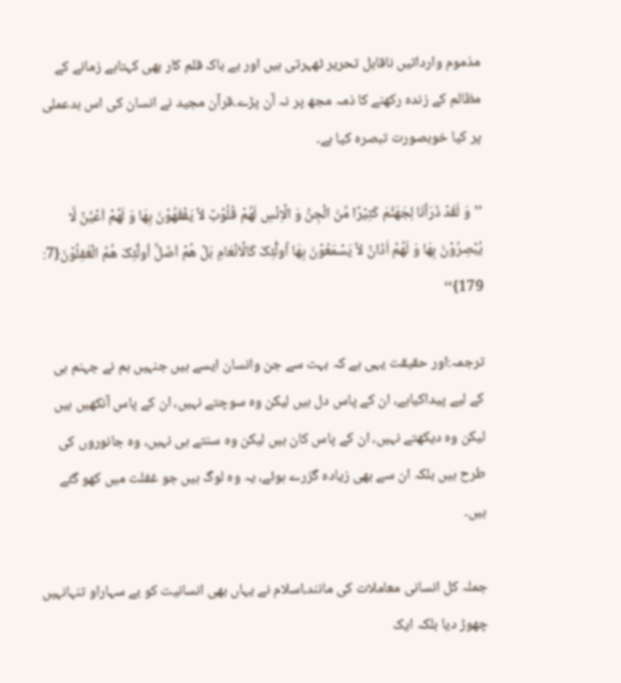مذموم وارداتیں ناقابل تحریر ٹھہرتی ہیں اور بے باک قلم کار بھی کہتاہے زمانے کے مظالم کے زندہ رکھنے کا ذمہ مجھ پر نہ آن پڑے۔قرآن مجید نے انسان کی اس بدعملی پر کیا خوبصورت تبصرہ کیا ہے۔

’’وَ لَقَدْ ذَرَاْنَا لِجَهَنَّمَ کَثِيْرًا مِّنَ الْجِنِّ وَ الْاِنْسِ لَهُمْ قُلُوْبٌ لاَّ يَفْقَهُوْنَ بِهَا وَ لَهُمْ اَعْيُنٌ لَّا يُبْصِرُوْنَ بِهَا وَ لَهُمْ اٰذَانٌ لاَّ يَسْمَعُوْنَ بِهَا اُولٰٓئِکَ کَالْاَنْعَامِ بَلْ هُمْ اَضَلٌّ اُولٰٓئِکَ هُمُ الْغٰفِلُوْنَ{7: 179}‘‘

ترجمہ:اور حقیقت یہی ہے کہ بہت سے جن وانسان ایسے ہیں جنہیں ہم نے جہنم ہی کے لیے پیداکیاہے، ان کے پاس دل ہیں لیکن وہ سوچتے نہیں، ان کے پاس آنکھیں ہیں لیکن وہ دیکھتے نہیں، ان کے پاس کان ہیں لیکن وہ سنتے ہی نہیں، وہ جانوروں کی طرح ہیں بلکہ ان سے بھی زیادہ گزرے ہوئے، یہ وہ لوگ ہیں جو غفلت میں کھو گئے ہیں۔

جملہ کل انسانی معاملات کی مانند،اسلام نے یہاں بھی انسانیت کو بے سہاراو تنہانہیں چھوڑ دیا بلکہ ایک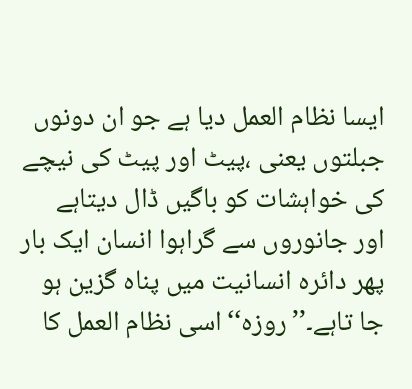ایسا نظام العمل دیا ہے جو ان دونوں جبلتوں یعنی ،پیٹ اور پیٹ کی نیچے کی خواہشات کو باگیں ڈال دیتاہے اور جانوروں سے گراہوا انسان ایک بار پھر دائرہ انسانیت میں پناہ گزین ہو جا تاہے۔’’روزہ‘‘اسی نظام العمل کا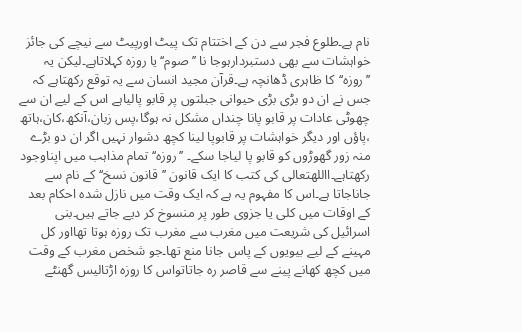نام ہے۔طلوع فجر سے دن کے اختتام تک پیٹ اورپیٹ سے نیچے کی جائز خواہشات سے بھی دستبردارہوجا نا ’’صوم‘‘یا روزہ کہلاتاہے۔لیکن یہ ’’روزہ‘‘کا ظاہری ڈھانچہ ہے۔قرآن مجید انسان سے یہ توقع رکھتاہے کہ جس نے ان دو بڑی بڑی حیوانی جبلتوں پر قابو پالیاہے اس کے لیے ان سے چھوٹی عادات پر قابو پانا چنداں مشکل نہ ہوگا،پس زبان،آنکھ،کان،ہاتھ ،پاؤں اور دیگر خواہشات پر قابوپا لینا کچھ دشوار نہیں اگر ان دو بڑے منہ زور گھوڑوں کو قابو پا لیاجا سکے۔ ’’روزہ‘‘تمام مذاہب میں اپناوجود رکھتاہے۔االلهتعالی کی کتب کا ایک قانون ’’قانون نسخ‘‘کے نام سے جاناجاتا ہے۔اس کا مفہوم یہ ہے کہ ایک وقت میں نازل شدہ احکام بعد کے اوقات میں کلی یا جزوی طور پر منسوخ کر دیے جاتے ہیں۔بنی اسرائیل کی شریعت میں مغرب سے مغرب تک روزہ ہوتا تھااور کل مہینے کے لیے بیویوں کے پاس جانا منع تھا۔جو شخص مغرب کے وقت میں کچھ کھانے پینے سے قاصر رہ جاتاتواس کا روزہ اڑتالیس گھنٹے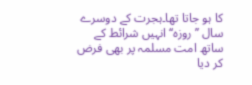کا ہو جاتا تھا۔ہجرت کے دوسرے سال ’’روزہ‘‘انہیں شرائط کے ساتھ امت مسلمہ پر بھی فرض کر دیا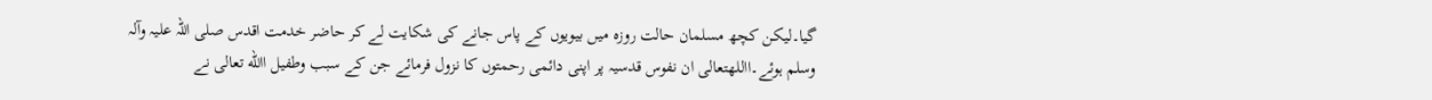گیا۔لیکن کچھ مسلمان حالت روزہ میں بیویوں کے پاس جانے کی شکایت لے کر حاضر خدمت اقدس صلی اللہ علیہ وآلہ وسلم ہوئے۔االلهتعالی ان نفوس قدسیہ پر اپنی دائمی رحمتوں کا نزول فرمائے جن کے سبب وطفیل االله تعالی نے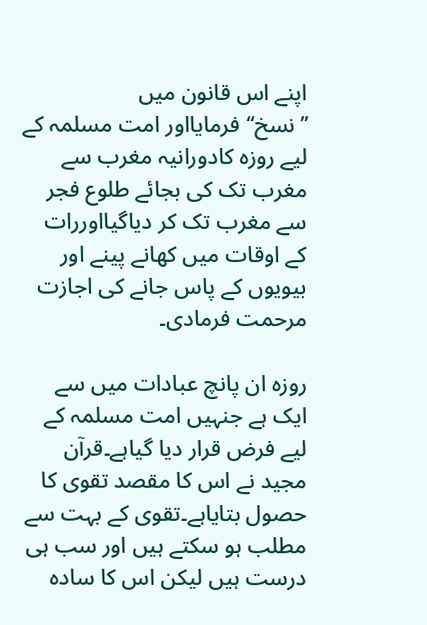اپنے اس قانون میں ’’نسخ‘‘فرمایااور امت مسلمہ کے لیے روزہ کادورانیہ مغرب سے مغرب تک کی بجائے طلوع فجر سے مغرب تک کر دیاگیااوررات کے اوقات میں کھانے پینے اور بیویوں کے پاس جانے کی اجازت مرحمت فرمادی۔

روزہ ان پانچ عبادات میں سے ایک ہے جنہیں امت مسلمہ کے لیے فرض قرار دیا گیاہے۔قرآن مجید نے اس کا مقصد تقوی کا حصول بتایاہے۔تقوی کے بہت سے مطلب ہو سکتے ہیں اور سب ہی درست ہیں لیکن اس کا سادہ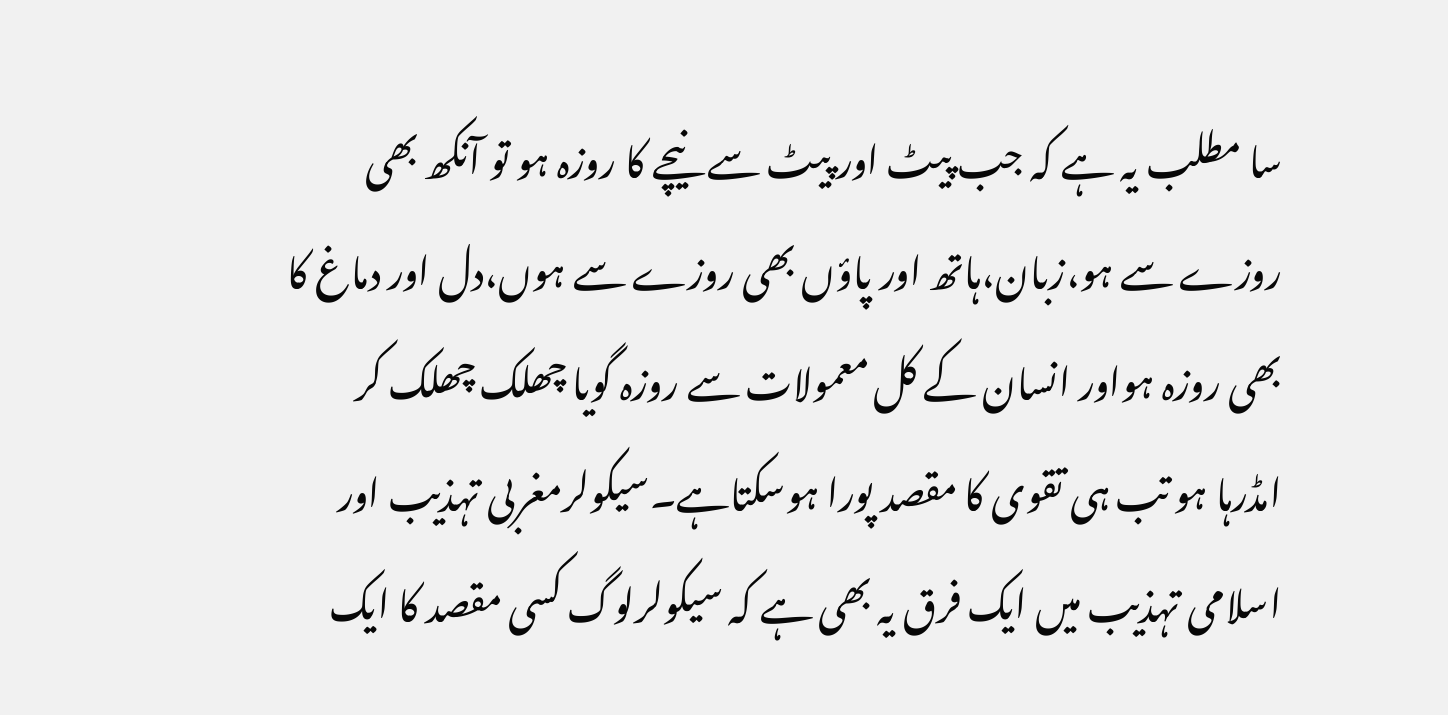سا مطلب یہ ہے کہ جب پیٹ اور پیٹ سے نیچے کا روزہ ہو تو آنکھ بھی روزے سے ہو،زبان،ہاتھ اور پاؤں بھی روزے سے ہوں،دل اور دماغ کا بھی روزہ ہواور انسان کے کل معمولات سے روزہ گویا چھلک چھلک کر امڈرہا ہو تب ہی تقوی کا مقصد پورا ہوسکتاہے۔سیکولرمغربی تہذیب اور اسلامی تہذیب میں ایک فرق یہ بھی ہے کہ سیکولرلوگ کسی مقصد کا ایک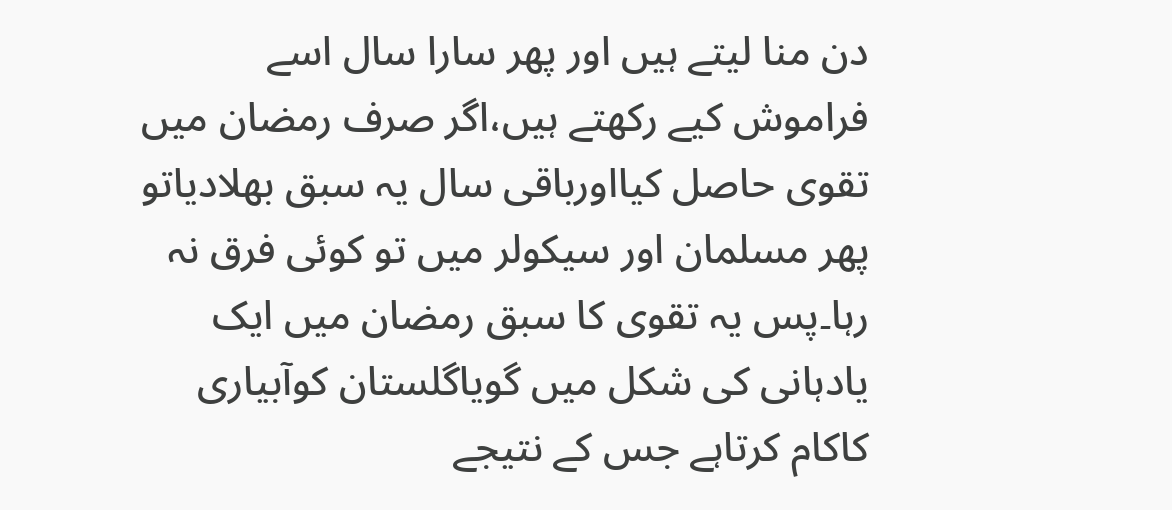دن منا لیتے ہیں اور پھر سارا سال اسے فراموش کیے رکھتے ہیں،اگر صرف رمضان میں تقوی حاصل کیااورباقی سال یہ سبق بھلادیاتو پھر مسلمان اور سیکولر میں تو کوئی فرق نہ رہا۔پس یہ تقوی کا سبق رمضان میں ایک یادہانی کی شکل میں گویاگلستان کوآبیاری کاکام کرتاہے جس کے نتیجے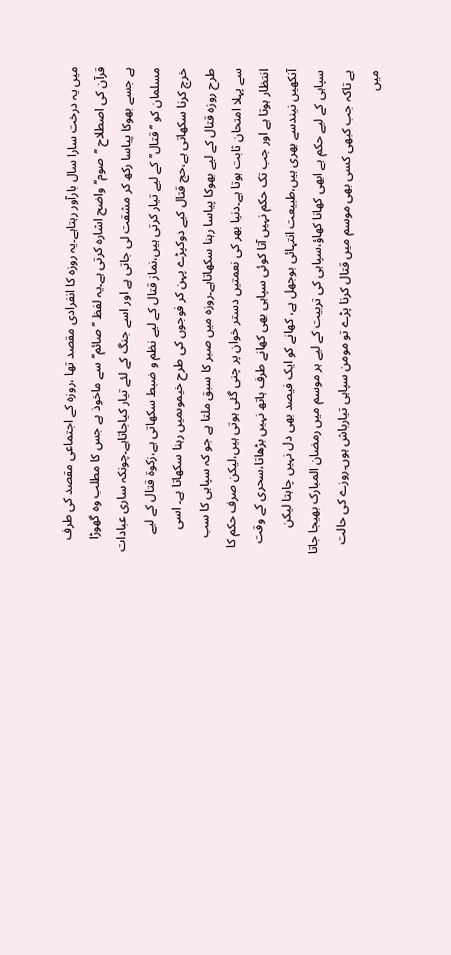میں یہ درخت سارا سال بارآور رہتاہے۔یہ روزہ کا انفرادی مقصد تھا ،روزہ کے اجتماعی مقصد کی طرف قرآن کی اصطلاح ’’صوم‘‘ واضح اشارہ کرتی ہے۔یہ لفظ ’’صائم‘‘سے ماخوذ ہے جس کا مطلب وہ گھوڑا ہے جسے بھوکا پیاسا رکھ کر مشقت لی جاتی ہے اور اسے جنگ کے لئے تیار کیاجاتاہے۔چونکہ ساری عبادات مسلمان کو ’’قتال’’کے لیے تیار کرتی ہیں،نماز قتال کے لیے نظم و ضبط سکھاتی ہے،زکوۃ قتال کے لیے خرچ کرنا سکھاتی ہے،حج قتال کیے دوکپڑے پہن کر فوجوں کی طرح خیموںمیں رہنا سکھاتا ہے۔ اسی طرح روزہ قتال کے لیے بھوکا پیاسا رہنا سکھاتاہے۔روزہ میں صبر کا سبق ملتا ہے جو کہ سپاہی کا سب سے پہلا امتحان ثابت ہوتا ہے۔دنیا بھر کی نعمتیں دستر خوان پر چنی گئی ہوتی ہیں،لیکن صرف حکم کا انتظار ہوتا ہے اور جب تک حکم نہیں آتا کوئی سپاہی بھی کھانے طرف ہاتھ نہیں بڑھاتا،سحری کے وقت آنکھیں نیندسے بھری ہیں،طبیعت انتہائی بوجھل ہے، کھانے کو ایک فیصد بھی دل نہیں چاہتا لیکن سپاہی کے لیے حکم ہے ابھی کھانا کھاؤ،سپاہی کی تربیت کے لیے ہر موسم میں رمضان المبارک بھیجا جاتا ہے تاکہ جب کبھی کسی بھی موسم میں قتال کرنا پڑے تو مومن سپاہی تیارباش ہوں۔روزے کی حالت میں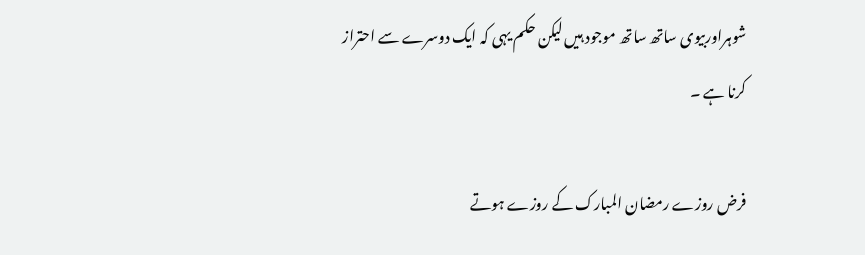شوہراوربیوی ساتھ ساتھ موجود ہیں لیکن حکم یہی کہ ایک دوسرے سے احتراز کرنا ہے ۔

فرض روزے رمضان المبارک کے روزے ہوتے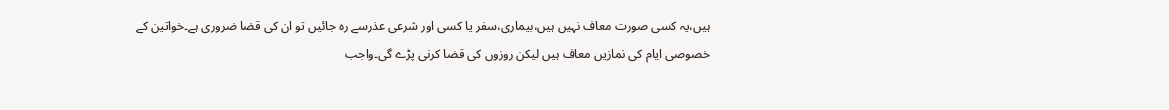ہیں،یہ کسی صورت معاف نہیں ہیں،بیماری،سفر یا کسی اور شرعی عذرسے رہ جائیں تو ان کی قضا ضروری ہے۔خواتین کے خصوصی ایام کی نمازیں معاف ہیں لیکن روزوں کی قضا کرنی پڑے گی۔واجب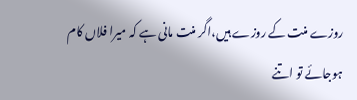روزے منت کے روزے ہیں،اگر منت مانی ہے کہ میرا فلاں کام ہوجائے تو اتنے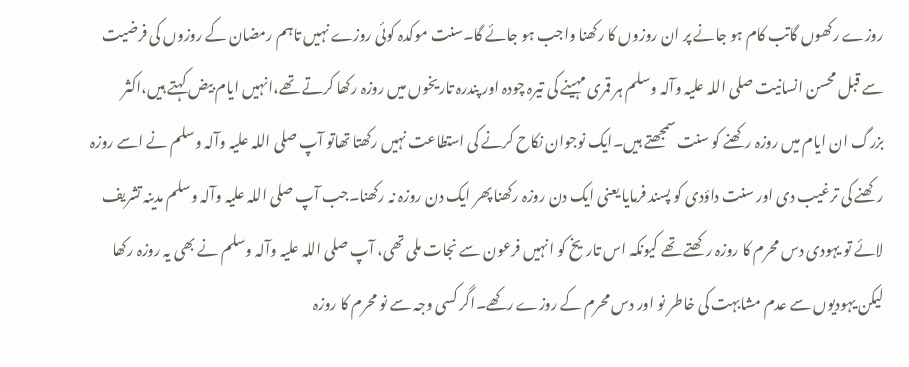روزے رکھوں گاتب کام ہو جانے پر ان روزوں کا رکھنا واجب ہو جائے گا۔سنت موکدہ کوئی روزے نہیں تاہم رمضان کے روزوں کی فرضیت سے قبل محسن انسانیت صلی اللہ علیہ وآلہ وسلم ہر قمری مہینے کی تیرہ چودہ اور پندرہ تاریخوں میں روزہ رکھا کرتے تھے،انہیں ایام بیض کہتے ہیں،اکثر بزرگ ان ایام میں روزہ رکھنے کو سنت سمجھتے ہیں۔ایک نوجوان نکاح کرنے کی استطاعت نہیں رکھتا تھاتو آپ صلی اللہ علیہ وآلہ وسلم نے اسے روزہ رکھنے کی ترغیب دی اور سنت داؤدی کو پسند فرمایا یعنی ایک دن روزہ رکھنا پھر ایک دن روزہ نہ رکھنا۔جب آپ صلی اللہ علیہ وآلہ وسلم مدینہ تشریف لائے تو یہودی دس محرم کا روزہ رکھتے تھے کیونکہ اس تاریخ کو انہیں فرعون سے نجات ملی تھی، آپ صلی اللہ علیہ وآلہ وسلم نے بھی یہ روزہ رکھا لیکن یہودیوں سے عدم مشابہت کی خاطر نو اور دس محرم کے روزے رکھے۔اگر کسی وجہ سے نو محرم کا روزہ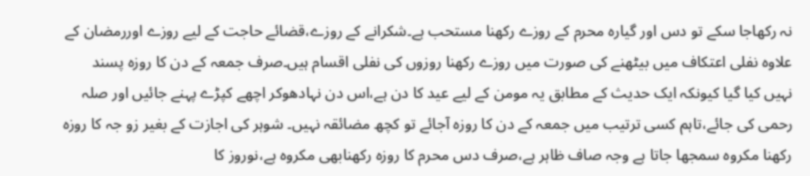نہ رکھاجا سکے تو دس اور گیارہ محرم کے روزے رکھنا مستحب ہے۔شکرانے کے روزے،قضائے حاجت کے لیے روزے اوررمضان کے علاوہ نفلی اعتکاف میں بیٹھنے کی صورت میں روزے رکھنا روزوں کی نفلی اقسام ہیں۔صرف جمعہ کے دن کا روزہ پسند نہیں کیا گیا کیونکہ ایک حدیث کے مطابق یہ مومن کے لیے عید کا دن ہے،اس دن نہادھوکر اچھے کپڑے پہنے جائیں اور صلہ رحمی کی جائے،تاہم کسی ترتیب میں جمعہ کے دن کا روزہ آجائے تو کچھ مضائقہ نہیں۔ شوہر کی اجازت کے بغیر زو جہ کا روزہ رکھنا مکروہ سمجھا جاتا ہے وجہ صاف ظاہر ہے،صرف دس محرم کا روزہ رکھنابھی مکروہ ہے،نوروز کا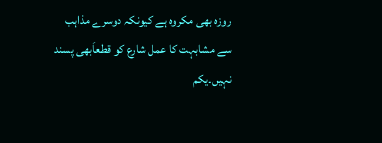روزہ بھی مکروہ ہے کیونکہ دوسرے مذاہب سے مشابہت کا عمل شارع کو قطعاَبھی پسند نہیں۔یکم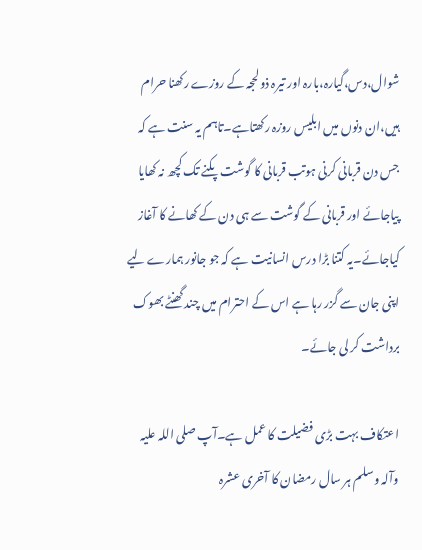شوال،دس،گیارہ،بارہ اور تیرہ ذولحجہ کے روزے رکھنا حرام ہیں،ان دنوں میں ابلیس روزہ رکھتاہے۔تاہم یہ سنت ہے کہ جس دن قربانی کرنی ہوتب قربانی کا گوشت پکنے تک کچھ نہ کھایا پیاجائے اور قربانی کے گوشت سے ہی دن کے کھانے کا آغاز کیاجائے۔یہ کتنا بڑا درس انسانیت ہے کہ جو جانور ہمارے لیے اپنی جان سے گزر رہا ہے اس کے احترام میں چند گھنٹے بھوک برداشت کر لی جائے۔

اعتکاف بہت بڑی فضیلت کا عمل ہے۔آپ صلی اللہ علیہ وآلہ وسلم ہر سال رمضان کا آخری عشرہ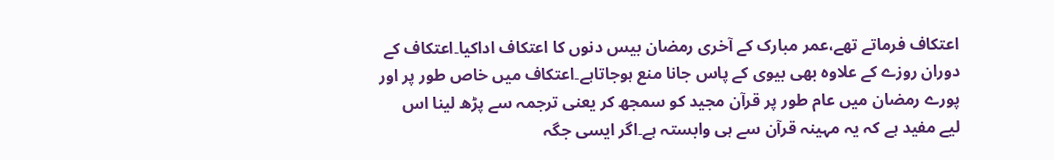اعتکاف فرماتے تھے،عمر مبارک کے آخری رمضان بیس دنوں کا اعتکاف اداکیا۔اعتکاف کے دوران روزے کے علاوہ بھی بیوی کے پاس جانا منع ہوجاتاہے۔اعتکاف میں خاص طور پر اور پورے رمضان میں عام طور پر قرآن مجید کو سمجھ کر یعنی ترجمہ سے پڑھ لینا اس لیے مفید ہے کہ یہ مہینہ قرآن سے ہی وابستہ ہے۔اگر ایسی جگہ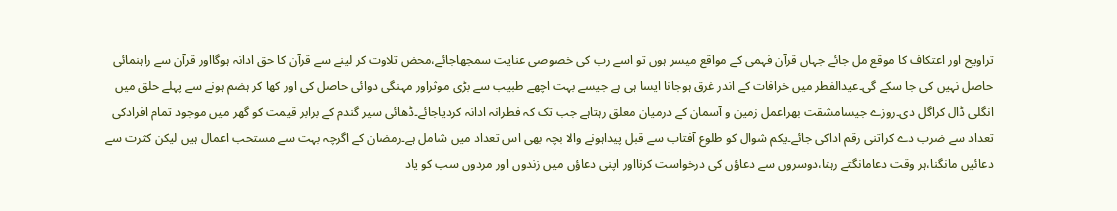تراویح اور اعتکاف کا موقع مل جائے جہاں قرآن فہمی کے مواقع میسر ہوں تو اسے رب کی خصوصی عنایت سمجھاجائے،محض تلاوت کر لینے سے قرآن کا حق ادانہ ہوگااور قرآن سے راہنمائی حاصل نہیں کی جا سکے گی۔عیدالفطر میں خرافات کے اندر غرق ہوجانا ایسا ہی ہے جیسے بہت اچھے طبیب سے بڑی موثراور مہنگی دوائی حاصل کی اور کھا کر ہضم ہونے سے پہلے حلق میں انگلی ڈال کراگل دی۔روزے جیسامشقت بھراعمل زمین و آسمان کے درمیان معلق رہتاہے جب تک کہ فطرانہ ادانہ کردیاجائے۔ڈھائی سیر گندم کے برابر قیمت کو گھر میں موجود تمام افرادکی تعداد سے ضرب دے کراتنی رقم اداکی جائے۔یکم شوال کو طلوع آفتاب سے قبل پیداہونے والا بچہ بھی اس تعداد میں شامل ہے۔رمضان کے اگرچہ بہت سے مستحب اعمال ہیں لیکن کثرت سے دعائیں مانگنا،ہر وقت دعامانگتے رہنا،دوسروں سے دعاؤں کی درخواست کرنااور اپنی دعاؤں میں زندوں اور مردوں سب کو یاد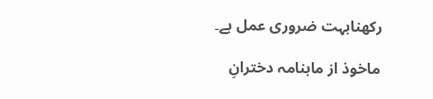رکھنابہت ضروری عمل ہے۔

ماخوذ از ماہنامہ دخترانِ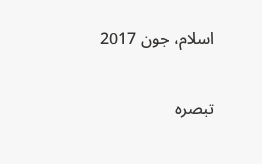اسلام، جون 2017

تبصرہ